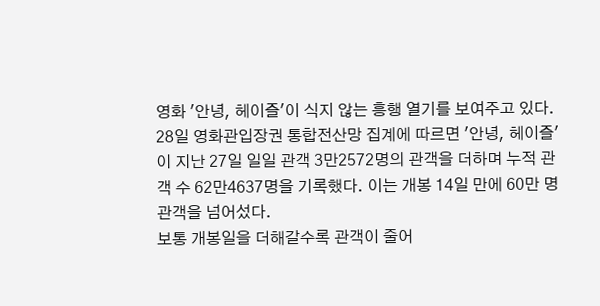영화 '안녕, 헤이즐'이 식지 않는 흥행 열기를 보여주고 있다.
28일 영화관입장권 통합전산망 집계에 따르면 '안녕, 헤이즐'이 지난 27일 일일 관객 3만2572명의 관객을 더하며 누적 관객 수 62만4637명을 기록했다. 이는 개봉 14일 만에 60만 명 관객을 넘어섰다.
보통 개봉일을 더해갈수록 관객이 줄어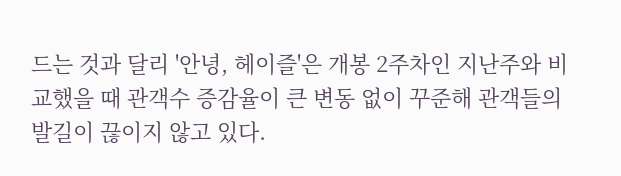드는 것과 달리 '안녕, 헤이즐'은 개봉 2주차인 지난주와 비교했을 때 관객수 증감율이 큰 변동 없이 꾸준해 관객들의 발길이 끊이지 않고 있다.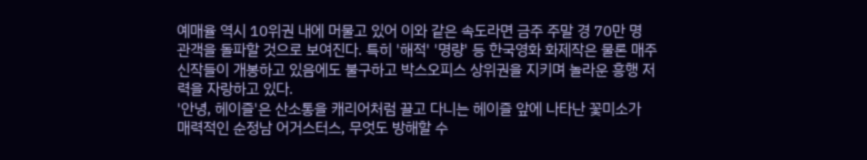예매율 역시 10위권 내에 머물고 있어 이와 같은 속도라면 금주 주말 경 70만 명 관객을 돌파할 것으로 보여진다. 특히 '해적' '명량' 등 한국영화 화제작은 물론 매주 신작들이 개봉하고 있음에도 불구하고 박스오피스 상위권을 지키며 놀라운 흥행 저력을 자랑하고 있다.
'안녕, 헤이즐'은 산소통을 캐리어처럼 끌고 다니는 헤이즐 앞에 나타난 꽃미소가 매력적인 순정남 어거스터스, 무엇도 방해할 수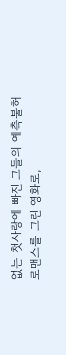없는 첫사랑에 빠진 그들의 예측불허 로맨스를 그린 영화로,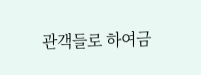관객들로 하여금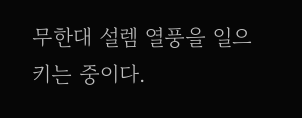무한대 설렘 열풍을 일으키는 중이다.